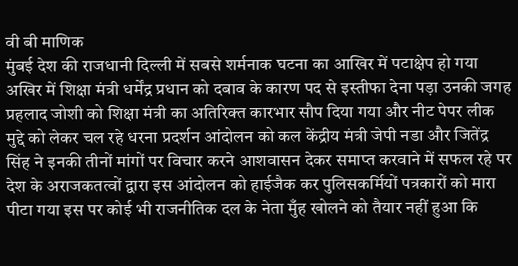वी बी माणिक
मुंबई देश की राजधानी दिल्ली में सबसे शर्मनाक घटना का आखिर में पटाक्षेप हो गया अखिर में शिक्षा मंत्री धर्मेंद्र प्रधान को दबाव के कारण पद से इस्तीफा देना पड़ा उनकी जगह प्रहलाद जोशी को शिक्षा मंत्री का अतिरिक्त कारभार सौप दिया गया और नीट पेपर लीक मुद्दे को लेकर चल रहे धरना प्रदर्शन आंदोलन को कल केंद्रीय मंत्री जेपी नडा और जितेंद्र सिंह ने इनकी तीनों मांगों पर विचार करने आशवासन देकर समाप्त करवाने में सफल रहे पर देश के अराजकतत्वों द्वारा इस आंदोलन को हाईजैक कर पुलिसकर्मियों पत्रकारों को मारा पीटा गया इस पर कोई भी राजनीतिक दल के नेता मुँह खोलने को तैयार नहीं हुआ कि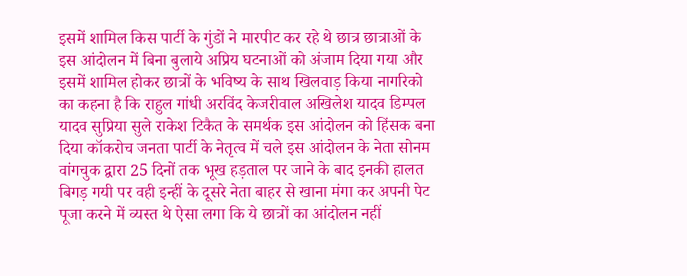इसमें शामिल किस पार्टी के गुंडों ने मारपीट कर रहे थे छात्र छात्राओं के इस आंदोलन में बिना बुलाये अप्रिय घटनाओं को अंजाम दिया गया और इसमें शामिल होकर छात्रों के भविष्य के साथ खिलवाड़ किया नागरिको का कहना है कि राहुल गांधी अरविंद केजरीवाल अखिलेश यादव डिम्पल यादव सुप्रिया सुले राकेश टिकैत के समर्थक इस आंदोलन को हिंसक बना दिया कॉकरोच जनता पार्टी के नेतृत्व में चले इस आंदोलन के नेता सोनम वांगचुक द्वारा 25 दिनों तक भूख हड़ताल पर जाने के बाद इनकी हालत बिगड़ गयी पर वही इन्हीं के दूसरे नेता बाहर से खाना मंगा कर अपनी पेट पूजा करने में व्यस्त थे ऐसा लगा कि ये छात्रों का आंदोलन नहीं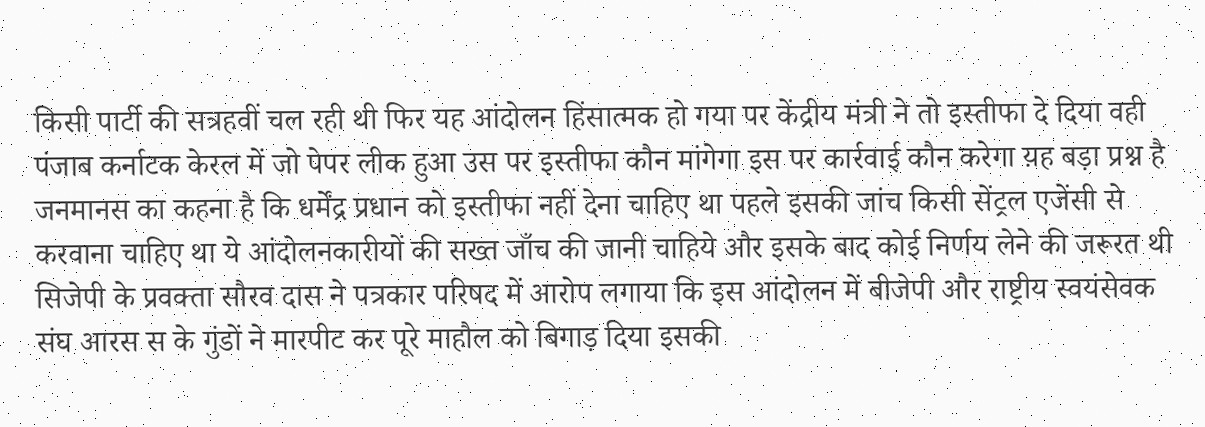किसी पार्टी की सत्रहवीं चल रही थी फिर यह आंदोलन हिंसात्मक हो गया पर केंद्रीय मंत्री ने तो इस्तीफा दे दिया वही पंजाब कर्नाटक केरल में जो पेपर लीक हुआ उस पर इस्तीफा कौन मांगेगा इस पर कार्रवाई कौन करेगा य़ह बड़ा प्रश्न है जनमानस का कहना है कि धर्मेंद्र प्रधान को इस्तीफा नहीं देना चाहिए था पहले इसकी जांच किसी सेंट्रल एजेंसी से करवाना चाहिए था ये आंदोलनकारीयों की सख्त जाँच की जानी चाहिये और इसके बाद कोई निर्णय लेने की जरूरत थी सिजेपी के प्रवक्ता सौरव दास ने पत्रकार परिषद में आरोप लगाया कि इस आंदोलन में बीजेपी और राष्ट्रीय स्वयंसेवक संघ आरस स के गुंडों ने मारपीट कर पूरे माहौल को बिगाड़ दिया इसकी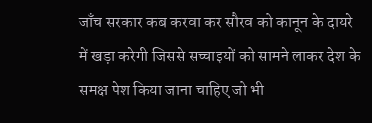जाँच सरकार कब करवा कर सौरव को कानून के दायरे में खड़ा करेगी जिससे सच्चाइयों को सामने लाकर देश के समक्ष पेश किया जाना चाहिए जो भी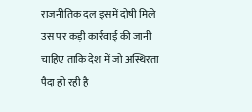राजनीतिक दल इसमें दोषी मिले उस पर कड़ी कार्रवाई की जानी चाहिए ताकि देश में जो अस्थिरता पैदा हो रही है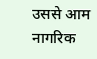उससे आम नागरिक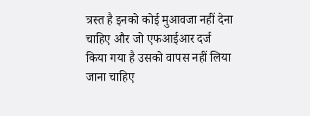त्रस्त है इनको कोई मुआवजा नहीं देना चाहिए और जो एफआईआर दर्ज किया गया है उसको वापस नहीं लिया जाना चाहिए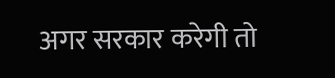अगर सरकार करेगी तो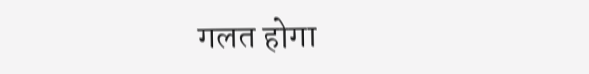गलत होगा